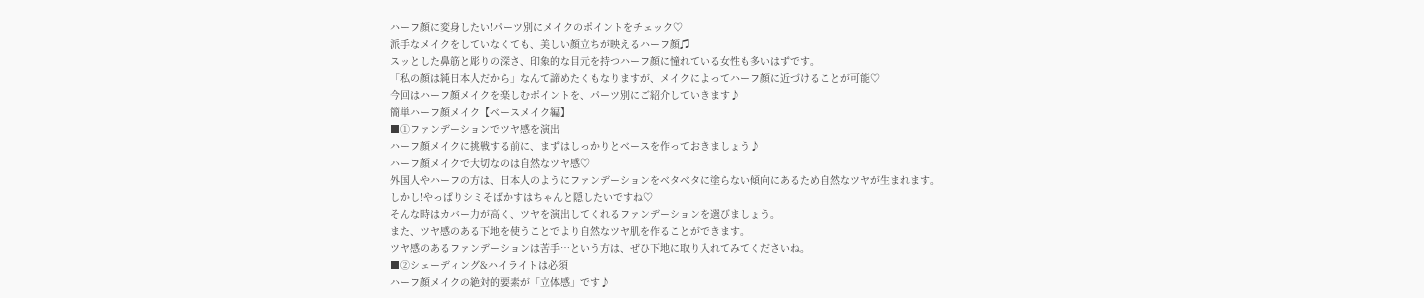ハーフ顔に変身したい!パーツ別にメイクのポイントをチェック♡
派手なメイクをしていなくても、美しい顔立ちが映えるハーフ顔♫
スッとした鼻筋と彫りの深さ、印象的な目元を持つハーフ顔に憧れている女性も多いはずです。
「私の顔は純日本人だから」なんて諦めたくもなりますが、メイクによってハーフ顔に近づけることが可能♡
今回はハーフ顔メイクを楽しむポイントを、パーツ別にご紹介していきます♪
簡単ハーフ顔メイク【ベースメイク編】
■①ファンデーションでツヤ感を演出
ハーフ顔メイクに挑戦する前に、まずはしっかりとベースを作っておきましょう♪
ハーフ顔メイクで大切なのは自然なツヤ感♡
外国人やハーフの方は、日本人のようにファンデーションをベタベタに塗らない傾向にあるため自然なツヤが生まれます。
しかし!やっぱりシミそばかすはちゃんと隠したいですね♡
そんな時はカバー力が高く、ツヤを演出してくれるファンデーションを選びましょう。
また、ツヤ感のある下地を使うことでより自然なツヤ肌を作ることができます。
ツヤ感のあるファンデーションは苦手…という方は、ぜひ下地に取り入れてみてくださいね。
■②シェーディング&ハイライトは必須
ハーフ顔メイクの絶対的要素が「立体感」です♪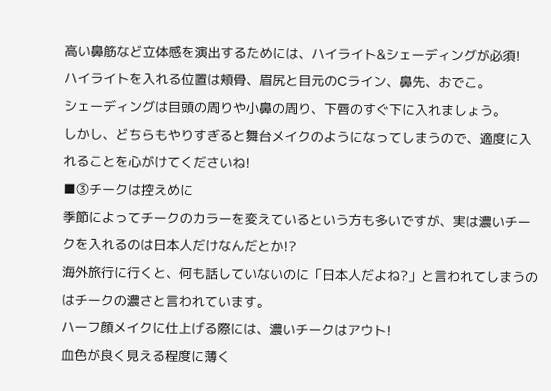高い鼻筋など立体感を演出するためには、ハイライト&シェーディングが必須!
ハイライトを入れる位置は頬骨、眉尻と目元のCライン、鼻先、おでこ。
シェーディングは目頭の周りや小鼻の周り、下唇のすぐ下に入れましょう。
しかし、どちらもやりすぎると舞台メイクのようになってしまうので、適度に入れることを心がけてくださいね!
■③チークは控えめに
季節によってチークのカラーを変えているという方も多いですが、実は濃いチークを入れるのは日本人だけなんだとか!?
海外旅行に行くと、何も話していないのに「日本人だよね?」と言われてしまうのはチークの濃さと言われています。
ハーフ顔メイクに仕上げる際には、濃いチークはアウト!
血色が良く見える程度に薄く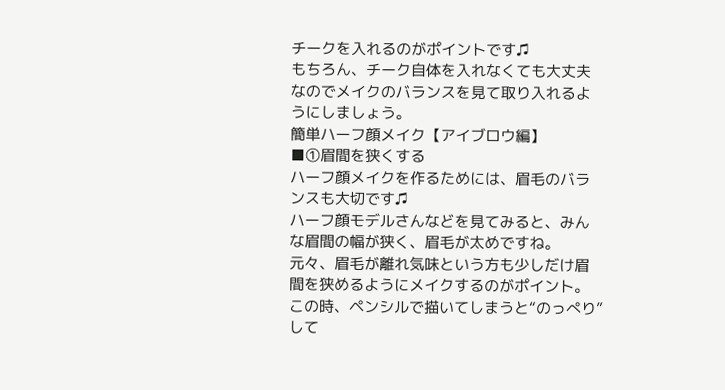チークを入れるのがポイントです♫
もちろん、チーク自体を入れなくても大丈夫なのでメイクのバランスを見て取り入れるようにしましょう。
簡単ハーフ顔メイク【アイブロウ編】
■①眉間を狭くする
ハーフ顔メイクを作るためには、眉毛のバランスも大切です♫
ハーフ顔モデルさんなどを見てみると、みんな眉間の幅が狭く、眉毛が太めですね。
元々、眉毛が離れ気味という方も少しだけ眉間を狭めるようにメイクするのがポイント。
この時、ペンシルで描いてしまうと“のっぺり”して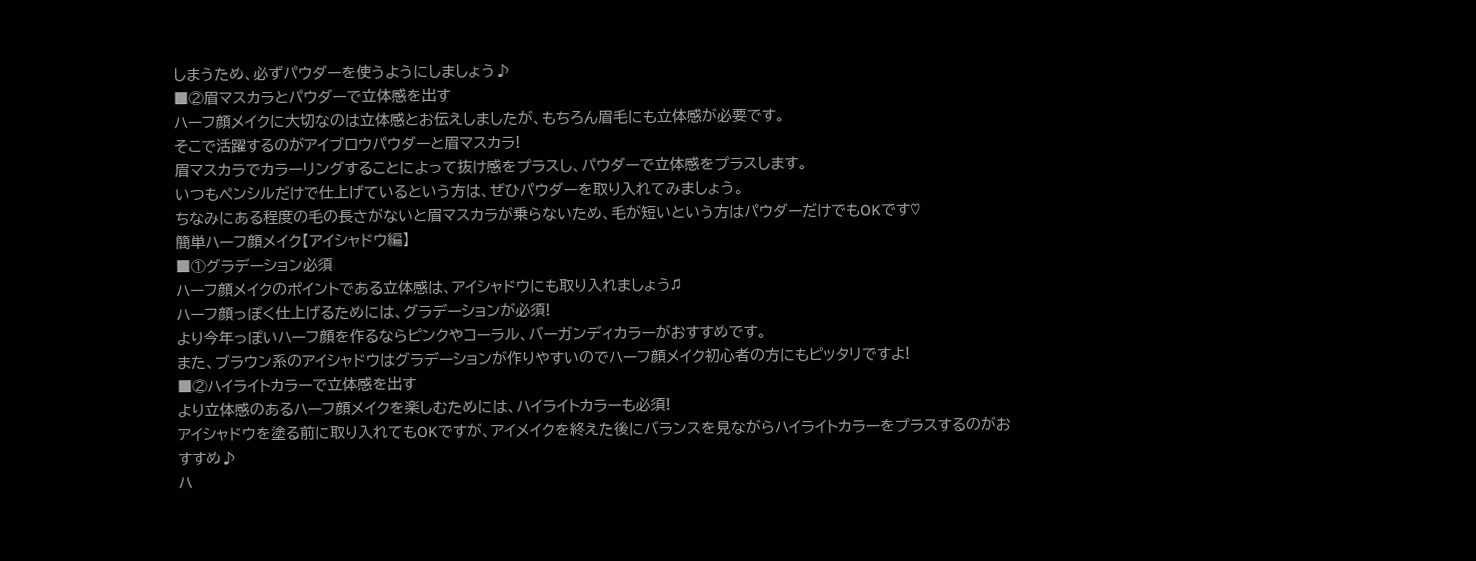しまうため、必ずパウダーを使うようにしましょう♪
■②眉マスカラとパウダーで立体感を出す
ハーフ顔メイクに大切なのは立体感とお伝えしましたが、もちろん眉毛にも立体感が必要です。
そこで活躍するのがアイブロウパウダーと眉マスカラ!
眉マスカラでカラーリングすることによって抜け感をプラスし、パウダーで立体感をプラスします。
いつもペンシルだけで仕上げているという方は、ぜひパウダーを取り入れてみましょう。
ちなみにある程度の毛の長さがないと眉マスカラが乗らないため、毛が短いという方はパウダーだけでもOKです♡
簡単ハーフ顔メイク【アイシャドウ編】
■①グラデーション必須
ハーフ顔メイクのポイントである立体感は、アイシャドウにも取り入れましょう♫
ハーフ顔っぽく仕上げるためには、グラデーションが必須!
より今年っぽいハーフ顔を作るならピンクやコーラル、バーガンディカラーがおすすめです。
また、ブラウン系のアイシャドウはグラデーションが作りやすいのでハーフ顔メイク初心者の方にもピッタリですよ!
■②ハイライトカラーで立体感を出す
より立体感のあるハーフ顔メイクを楽しむためには、ハイライトカラーも必須!
アイシャドウを塗る前に取り入れてもOKですが、アイメイクを終えた後にバランスを見ながらハイライトカラーをプラスするのがおすすめ♪
ハ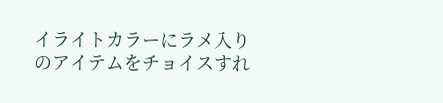イライトカラーにラメ入りのアイテムをチョイスすれ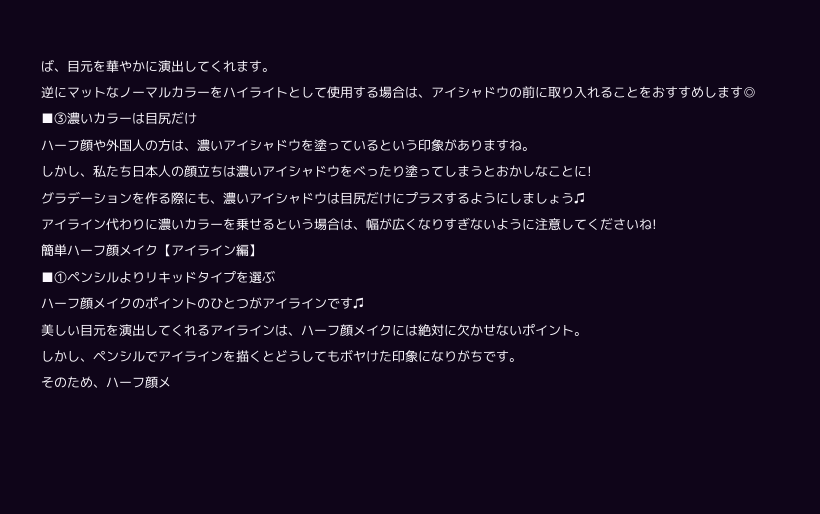ば、目元を華やかに演出してくれます。
逆にマットなノーマルカラーをハイライトとして使用する場合は、アイシャドウの前に取り入れることをおすすめします◎
■③濃いカラーは目尻だけ
ハーフ顔や外国人の方は、濃いアイシャドウを塗っているという印象がありますね。
しかし、私たち日本人の顔立ちは濃いアイシャドウをべったり塗ってしまうとおかしなことに!
グラデーションを作る際にも、濃いアイシャドウは目尻だけにプラスするようにしましょう♫
アイライン代わりに濃いカラーを乗せるという場合は、幅が広くなりすぎないように注意してくださいね!
簡単ハーフ顔メイク【アイライン編】
■①ペンシルよりリキッドタイプを選ぶ
ハーフ顔メイクのポイントのひとつがアイラインです♫
美しい目元を演出してくれるアイラインは、ハーフ顔メイクには絶対に欠かせないポイント。
しかし、ペンシルでアイラインを描くとどうしてもボヤけた印象になりがちです。
そのため、ハーフ顔メ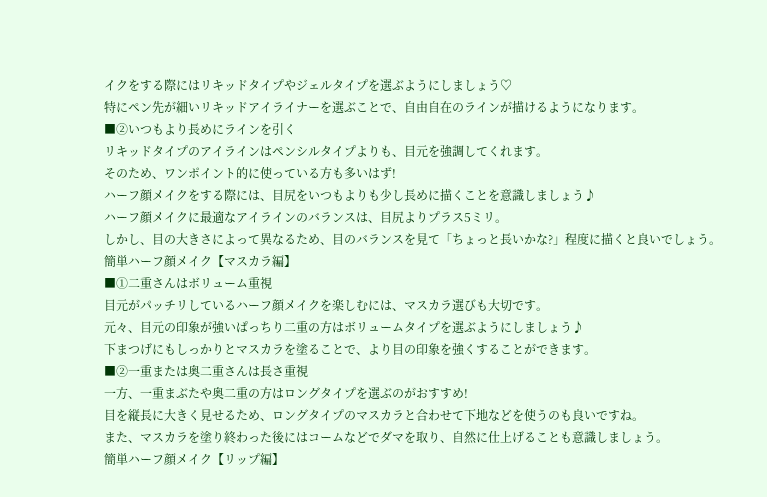イクをする際にはリキッドタイプやジェルタイプを選ぶようにしましょう♡
特にペン先が細いリキッドアイライナーを選ぶことで、自由自在のラインが描けるようになります。
■②いつもより長めにラインを引く
リキッドタイプのアイラインはペンシルタイプよりも、目元を強調してくれます。
そのため、ワンポイント的に使っている方も多いはず!
ハーフ顔メイクをする際には、目尻をいつもよりも少し長めに描くことを意識しましょう♪
ハーフ顔メイクに最適なアイラインのバランスは、目尻よりプラス5ミリ。
しかし、目の大きさによって異なるため、目のバランスを見て「ちょっと長いかな?」程度に描くと良いでしょう。
簡単ハーフ顔メイク【マスカラ編】
■①二重さんはボリューム重視
目元がパッチリしているハーフ顔メイクを楽しむには、マスカラ選びも大切です。
元々、目元の印象が強いぱっちり二重の方はボリュームタイプを選ぶようにしましょう♪
下まつげにもしっかりとマスカラを塗ることで、より目の印象を強くすることができます。
■②一重または奥二重さんは長さ重視
一方、一重まぶたや奥二重の方はロングタイプを選ぶのがおすすめ!
目を縦長に大きく見せるため、ロングタイプのマスカラと合わせて下地などを使うのも良いですね。
また、マスカラを塗り終わった後にはコームなどでダマを取り、自然に仕上げることも意識しましょう。
簡単ハーフ顔メイク【リップ編】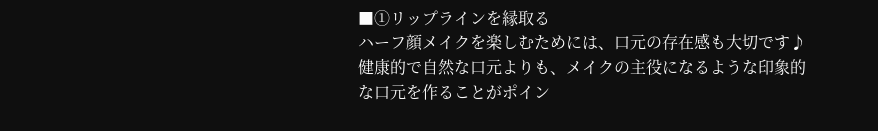■①リップラインを縁取る
ハーフ顔メイクを楽しむためには、口元の存在感も大切です♪
健康的で自然な口元よりも、メイクの主役になるような印象的な口元を作ることがポイン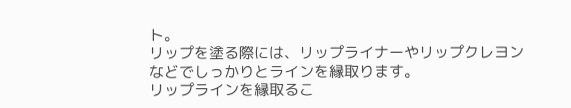ト。
リップを塗る際には、リップライナーやリップクレヨンなどでしっかりとラインを縁取ります。
リップラインを縁取るこ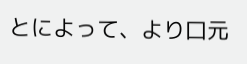とによって、より口元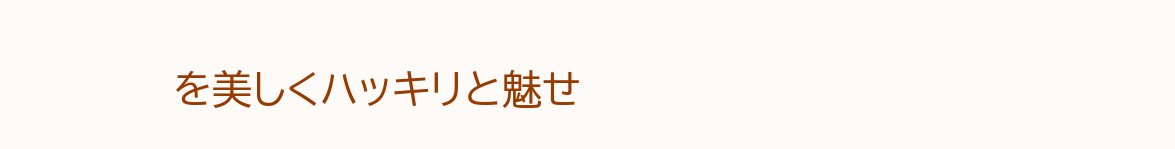を美しくハッキリと魅せ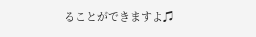ることができますよ♫